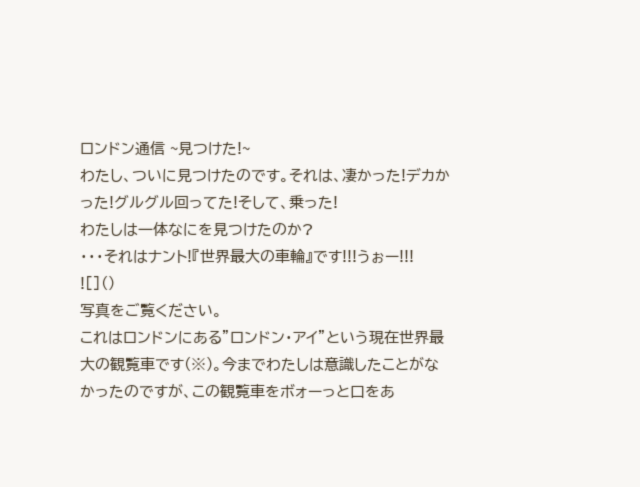ロンドン通信 ~見つけた!~
わたし、ついに見つけたのです。それは、凄かった!デカかった!グルグル回ってた!そして、乗った!
わたしは一体なにを見つけたのか?
・・・それはナント!『世界最大の車輪』です!!!うぉー!!!
![]()
写真をご覧ください。
これはロンドンにある”ロンドン・アイ”という現在世界最大の観覧車です(※)。今までわたしは意識したことがなかったのですが、この観覧車をボォーっと口をあ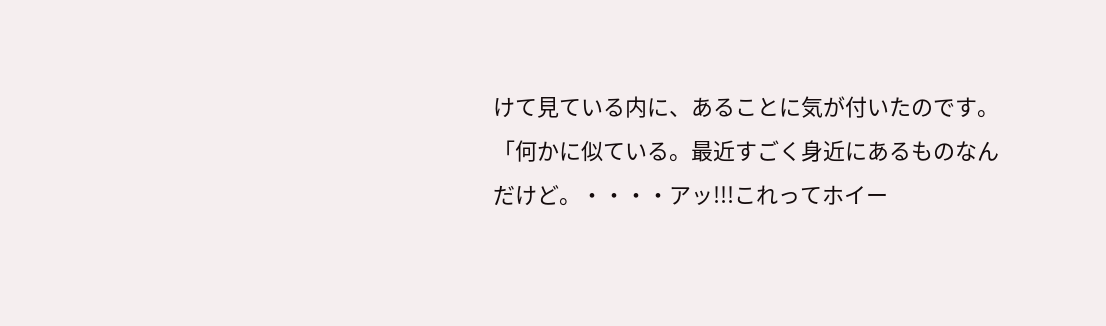けて見ている内に、あることに気が付いたのです。
「何かに似ている。最近すごく身近にあるものなんだけど。・・・・アッ!!!これってホイー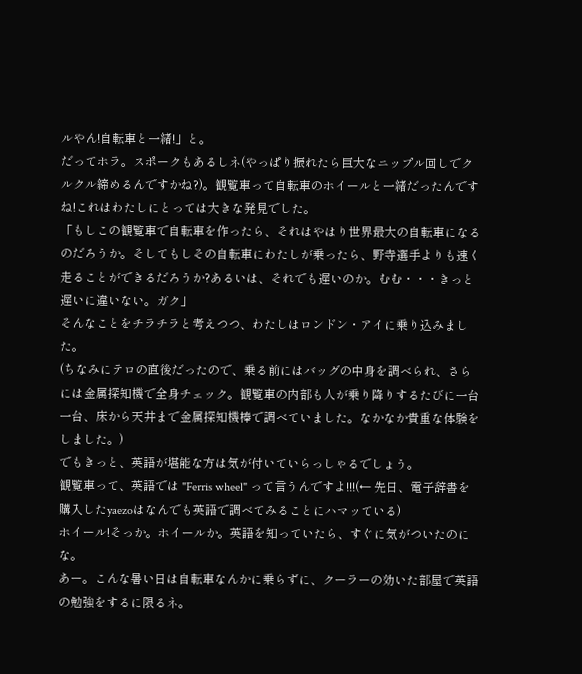ルやん!自転車と一緒!」と。
だってホラ。スポークもあるしネ(やっぱり振れたら巨大なニップル回しでクルクル締めるんですかね?)。観覧車って自転車のホイールと一緒だったんですね!これはわたしにとっては大きな発見でした。
「もしこの観覧車で自転車を作ったら、それはやはり世界最大の自転車になるのだろうか。そしてもしその自転車にわたしが乗ったら、野寺選手よりも速く走ることができるだろうか?あるいは、それでも遅いのか。むむ・・・きっと遅いに違いない。ガク」
そんなことをチラチラと考えつつ、わたしはロンドン・アイに乗り込みました。
(ちなみにテロの直後だったので、乗る前にはバッグの中身を調べられ、さらには金属探知機で全身チェック。観覧車の内部も人が乗り降りするたびに一台一台、床から天井まで金属探知機棒で調べていました。なかなか貴重な体験をしました。)
でもきっと、英語が堪能な方は気が付いていらっしゃるでしょう。
観覧車って、英語では "Ferris wheel" って言うんですよ!!!(← 先日、電子辞書を購入したyaezoはなんでも英語で調べてみることにハマッている)
ホイール!そっか。ホイールか。英語を知っていたら、すぐに気がついたのにな。
あー。こんな暑い日は自転車なんかに乗らずに、クーラーの効いた部屋で英語の勉強をするに限るネ。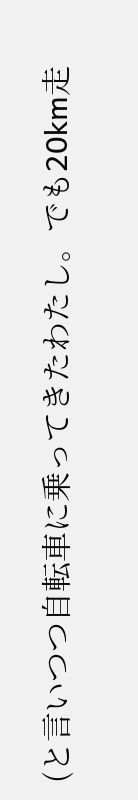(と言いつつ自転車に乗ってきたわたし。でも20km走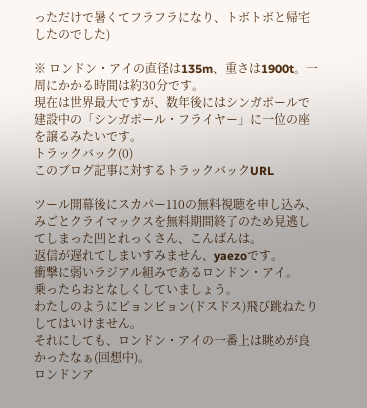っただけで暑くてフラフラになり、トボトボと帰宅したのでした)

※ ロンドン・アイの直径は135m、重さは1900t。一周にかかる時間は約30分です。
現在は世界最大ですが、数年後にはシンガポールで建設中の「シンガポール・フライヤー」に一位の座を譲るみたいです。
トラックバック(0)
このブログ記事に対するトラックバックURL

ツール開幕後にスカパー110の無料視聴を申し込み、みごとクライマックスを無料期間終了のため見逃してしまった凹とれっくさん、こんばんは。
返信が遅れてしまいすみません、yaezoです。
衝撃に弱いラジアル組みであるロンドン・アイ。
乗ったらおとなしくしていましょう。
わたしのようにピョンピョン(ドスドス)飛び跳ねたりしてはいけません。
それにしても、ロンドン・アイの一番上は眺めが良かったなぁ(回想中)。
ロンドンア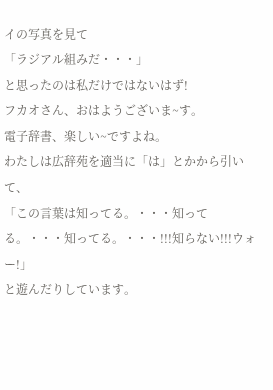イの写真を見て
「ラジアル組みだ・・・」
と思ったのは私だけではないはず!
フカオさん、おはようございま~す。
電子辞書、楽しい~ですよね。
わたしは広辞苑を適当に「は」とかから引いて、
「この言葉は知ってる。・・・知ってる。・・・知ってる。・・・!!!知らない!!!ウォー!」
と遊んだりしています。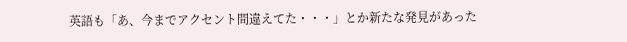英語も「あ、今までアクセント間違えてた・・・」とか新たな発見があった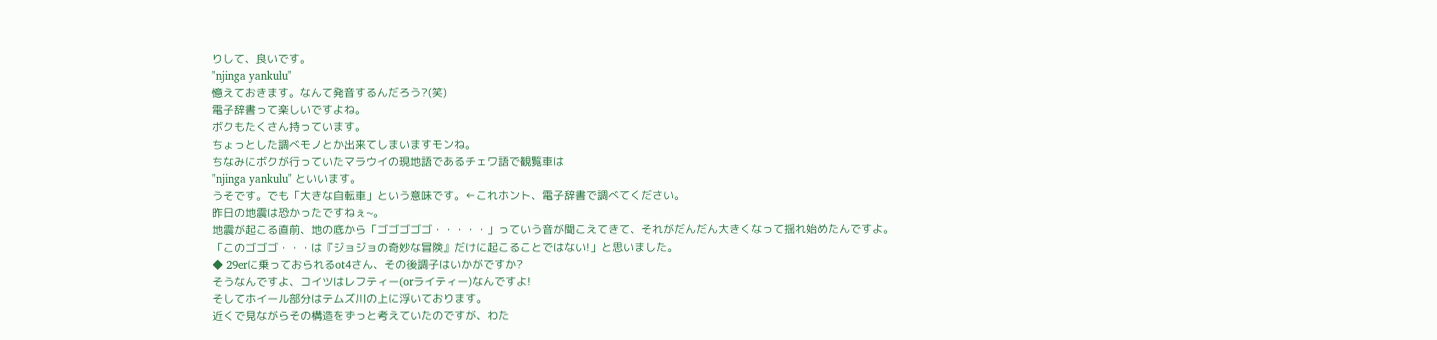りして、良いです。
"njinga yankulu"
憶えておきます。なんて発音するんだろう?(笑)
電子辞書って楽しいですよね。
ボクもたくさん持っています。
ちょっとした調べモノとか出来てしまいますモンね。
ちなみにボクが行っていたマラウイの現地語であるチェワ語で観覧車は
"njinga yankulu" といいます。
うそです。でも「大きな自転車」という意味です。←これホント、電子辞書で調べてください。
昨日の地震は恐かったですねぇ~。
地震が起こる直前、地の底から「ゴゴゴゴゴ・・・・・」っていう音が聞こえてきて、それがだんだん大きくなって揺れ始めたんですよ。
「このゴゴゴ・・・は『ジョジョの奇妙な冒険』だけに起こることではない!」と思いました。
◆ 29erに乗っておられるot4さん、その後調子はいかがですか?
そうなんですよ、コイツはレフティー(orライティー)なんですよ!
そしてホイール部分はテムズ川の上に浮いております。
近くで見ながらその構造をずっと考えていたのですが、わた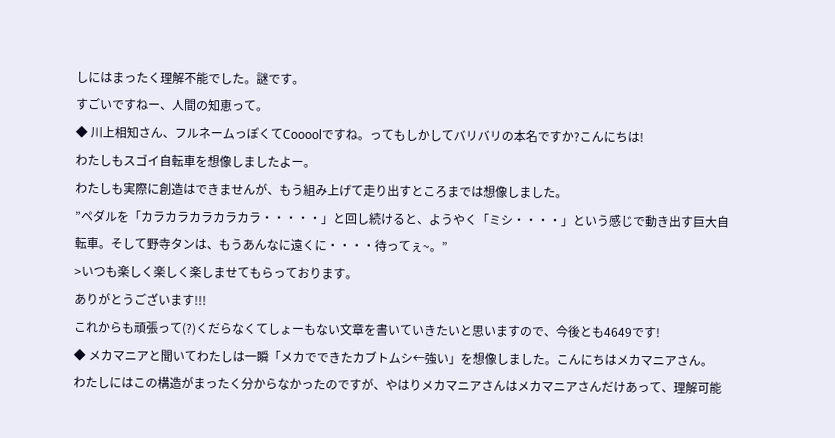しにはまったく理解不能でした。謎です。
すごいですねー、人間の知恵って。
◆ 川上相知さん、フルネームっぽくてCoooolですね。ってもしかしてバリバリの本名ですか?こんにちは!
わたしもスゴイ自転車を想像しましたよー。
わたしも実際に創造はできませんが、もう組み上げて走り出すところまでは想像しました。
”ペダルを「カラカラカラカラカラ・・・・・」と回し続けると、ようやく「ミシ・・・・」という感じで動き出す巨大自転車。そして野寺タンは、もうあんなに遠くに・・・・待ってぇ~。”
>いつも楽しく楽しく楽しませてもらっております。
ありがとうございます!!!
これからも頑張って(?)くだらなくてしょーもない文章を書いていきたいと思いますので、今後とも4649です!
◆ メカマニアと聞いてわたしは一瞬「メカでできたカブトムシ←強い」を想像しました。こんにちはメカマニアさん。
わたしにはこの構造がまったく分からなかったのですが、やはりメカマニアさんはメカマニアさんだけあって、理解可能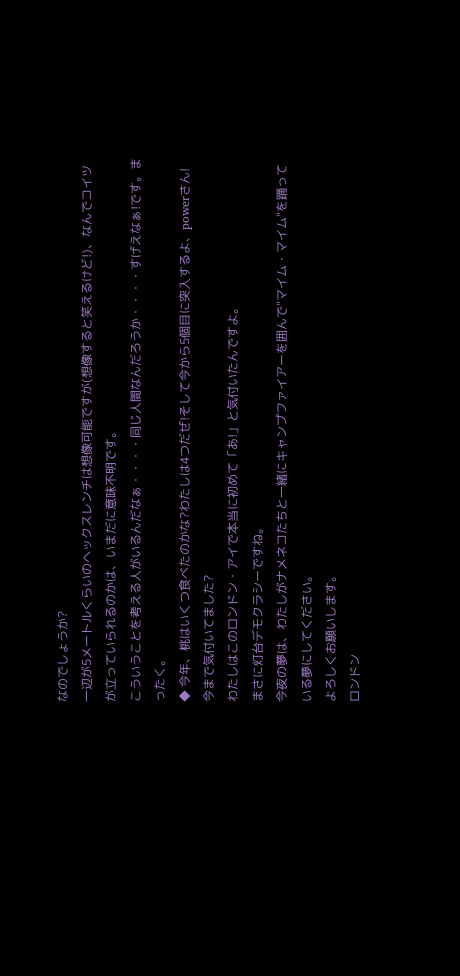なのでしょうか?
一辺が5メートルくらいのヘックスレンチは想像可能ですが(想像すると笑えるけど!)、なんでコイツが立っていられるのかは、いまだに意味不明です。
こういうことを考える人がいるんだなぁ・・・・同じ人間なんだろうか・・・・すげえなぁ!です。まったく。
◆ 今年、桃はいくつ食べたのかな?わたしは4つだぜ!そして今から5個目に突入するよ、powerさん!
今まで気付いてました?
わたしはこのロンドン・アイで本当に初めて「あ!」と気付いたんですよ。
まさに灯台デモクラシーですね。
今夜の夢は、わたしがナメネコたちと一緒にキャンプファイアーを囲んで"マイム・マイム"を踊っている夢にしてください。
よろしくお願いします。
ロンドン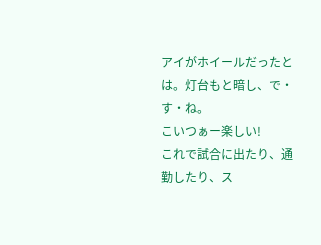アイがホイールだったとは。灯台もと暗し、で・す・ね。
こいつぁー楽しい!
これで試合に出たり、通勤したり、ス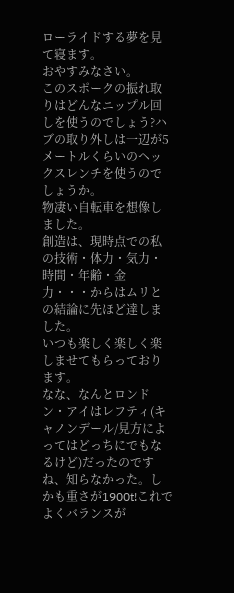ローライドする夢を見て寝ます。
おやすみなさい。
このスポークの振れ取りはどんなニップル回しを使うのでしょう?ハブの取り外しは一辺が5メートルくらいのヘックスレンチを使うのでしょうか。
物凄い自転車を想像しました。
創造は、現時点での私の技術・体力・気力・時間・年齢・金力・・・からはムリとの結論に先ほど達しました。
いつも楽しく楽しく楽しませてもらっております。
なな、なんとロンドン・アイはレフティ(キャノンデール/見方によってはどっちにでもなるけど)だったのですね、知らなかった。しかも重さが1900t!これでよくバランスが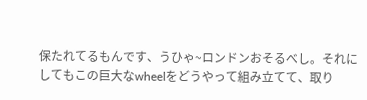保たれてるもんです、うひゃ~ロンドンおそるべし。それにしてもこの巨大なwheelをどうやって組み立てて、取り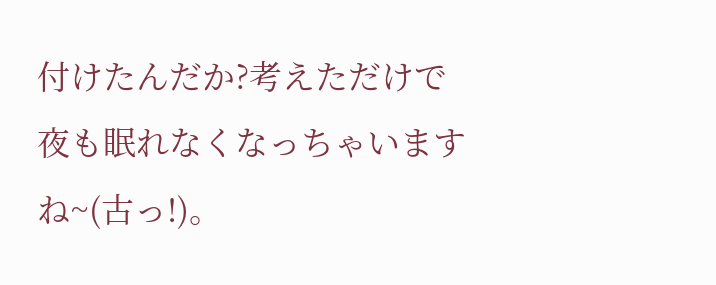付けたんだか?考えただけで夜も眠れなくなっちゃいますね~(古っ!)。